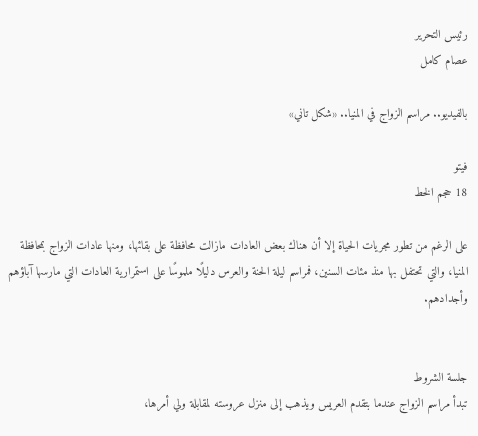رئيس التحرير
عصام كامل

بالفيديو.. مراسم الزواج في المنيا.. «شكل تاني»

فيتو
18 حجم الخط

على الرغم من تطور مجريات الحياة إلا أن هناك بعض العادات مازالت محافظة على بقائها، ومنها عادات الزواج بمحافظة المنيا، والتي تحتفل بها منذ مئات السنين، فمراسم ليلة الحنة والعرس دليلًا ملموسًا على استمرارية العادات التي مارسها آباؤهم وأجدادهم.


جلسة الشروط
تبدأ مراسم الزواج عندما بتقدم العريس ويذهب إلى منزل عروسته لمقابلة ولي أمرها،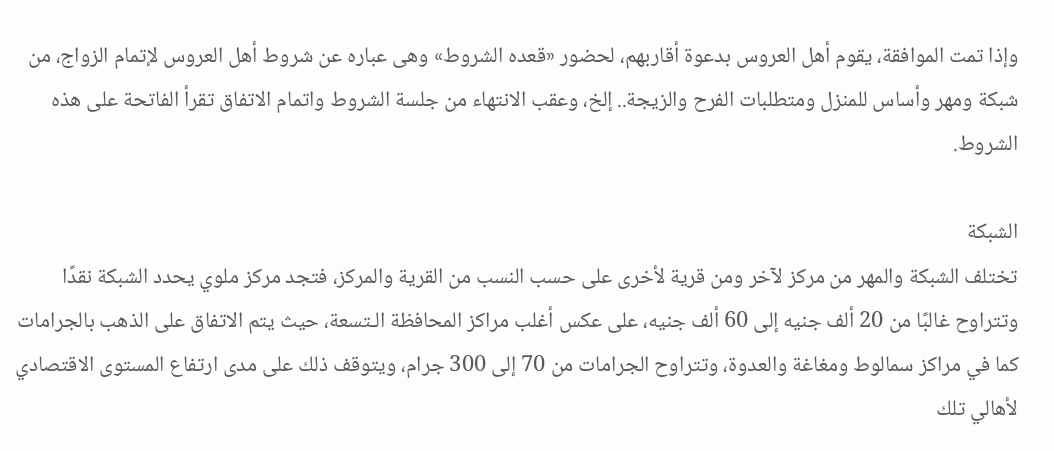وإذا تمت الموافقة، يقوم أهل العروس بدعوة أقاربهم، لحضور «قعده الشروط» وهى عباره عن شروط أهل العروس لإتمام الزواج، من شبكة ومهر وأساس للمنزل ومتطلبات الفرح والزيجة.. إلخ، وعقب الانتهاء من جلسة الشروط واتمام الاتفاق تقرأ الفاتحة على هذه الشروط.

الشبكة
تختلف الشبكة والمهر من مركز لآخر ومن قرية لأخرى على حسب النسب من القرية والمركز، فتجد مركز ملوي يحدد الشبكة نقدًا وتتراوح غالبًا من 20 ألف جنيه إلى 60 ألف جنيه، على عكس أغلب مراكز المحافظة الـتسعة، حيث يتم الاتفاق على الذهب بالجرامات كما في مراكز سمالوط ومغاغة والعدوة، وتتراوح الجرامات من 70 إلى 300 جرام، ويتوقف ذلك على مدى ارتفاع المستوى الاقتصادي لأهالي تلك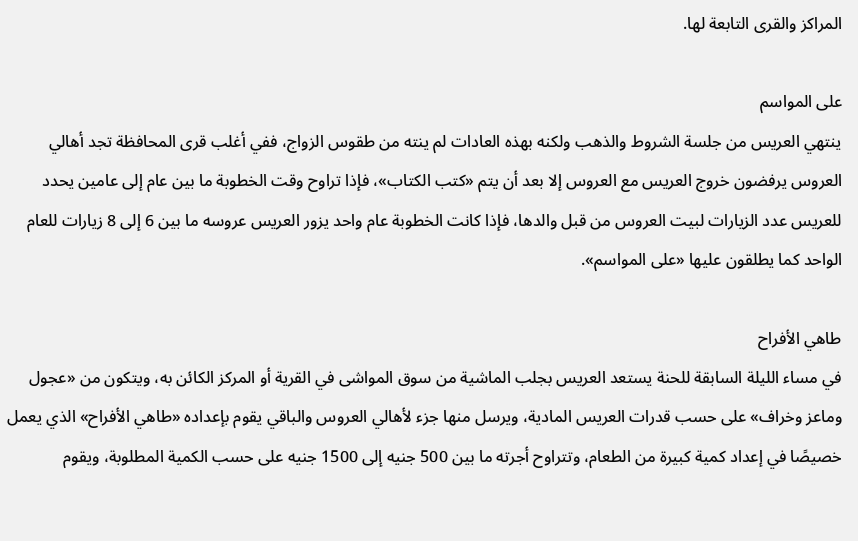المراكز والقرى التابعة لها.

على المواسم
ينتهي العريس من جلسة الشروط والذهب ولكنه بهذه العادات لم ينته من طقوس الزواج، ففي أغلب قرى المحافظة تجد أهالي العروس يرفضون خروج العريس مع العروس إلا بعد أن يتم «كتب الكتاب»، فإذا تراوح وقت الخطوبة ما بين عام إلى عامين يحدد للعريس عدد الزيارات لبيت العروس من قبل والدها، فإذا كانت الخطوبة عام واحد يزور العريس عروسه ما بين 6 إلى 8 زيارات للعام الواحد كما يطلقون عليها «على المواسم».

طاهي الأفراح
في مساء الليلة السابقة للحنة يستعد العريس بجلب الماشية من سوق المواشى في القرية أو المركز الكائن به، ويتكون من «عجول وماعز وخراف» على حسب قدرات العريس المادية، ويرسل منها جزء لأهالي العروس والباقي يقوم بإعداده «طاهي الأفراح» الذي يعمل خصيصًا في إعداد كمية كبيرة من الطعام، وتتراوح أجرته ما بين 500 جنيه إلى 1500 جنيه على حسب الكمية المطلوبة، ويقوم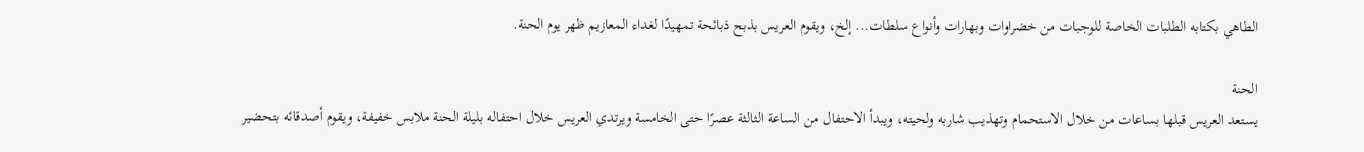الطاهي بكتابه الطلبات الخاصة للوجبات من خضراوات وبهارات وأنواع سلطات... إلخ، ويقوم العريس بذبح ذبائحة تمهيدًا لغداء المعازيم ظهر يوم الحنة.

الحنة
يستعد العريس قبلها بساعات من خلال الاستحمام وتهذيب شاربه ولحيته، ويبدأ الاحتفال من الساعة الثالثة عصرًا حتى الخامسة ويرتدي العريس خلال احتفاله بليلة الحنة ملابس خفيفة، ويقوم أصدقائه بتحضير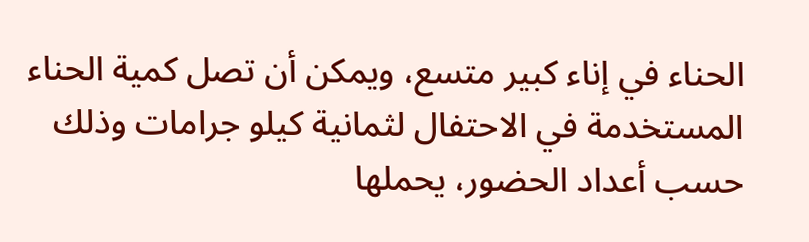الحناء في إناء كبير متسع، ويمكن أن تصل كمية الحناء المستخدمة في الاحتفال لثمانية كيلو جرامات وذلك حسب أعداد الحضور، يحملها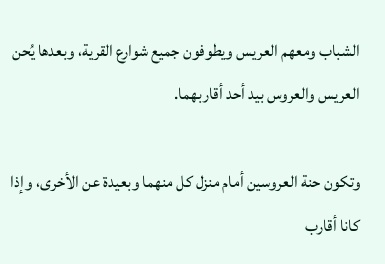الشباب ومعهم العريس ويطوفون جميع شوارع القرية، وبعدها يُحن العريس والعروس بيد أحد أقاربهما.

وتكون حنة العروسين أمام منزل كل منهما وبعيدة عن الأخرى، وإذا كانا أقارب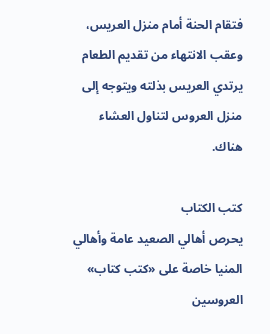فتقام الحنة أمام منزل العريس، وعقب الانتهاء من تقديم الطعام يرتدي العريس بذلته ويتوجه إلى منزل العروس لتناول العشاء هناك.

كتب الكتاب
يحرص أهالي الصعيد عامة وأهالي المنيا خاصة على «كتب كتاب» العروسين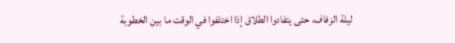ليلة الزفاف، حتى يتفادوا الطلاق إذا اختلفوا في الوقت ما بين الخطوبة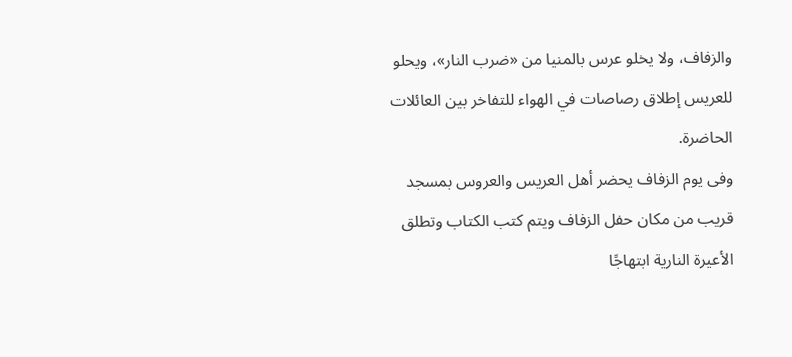والزفاف، ولا يخلو عرس بالمنيا من «ضرب النار»، ويحلو للعريس إطلاق رصاصات في الهواء للتفاخر بين العائلات الحاضرة.
وفى يوم الزفاف يحضر أهل العريس والعروس بمسجد قريب من مكان حفل الزفاف ويتم كتب الكتاب وتطلق الأعيرة النارية ابتهاجًا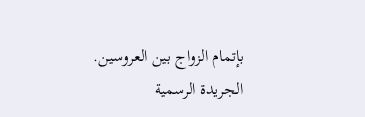بإتمام الزواج بين العروسين.
الجريدة الرسمية